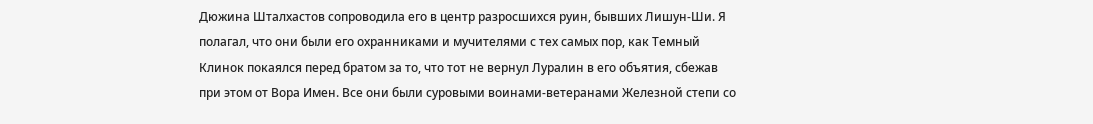Дюжина Шталхастов сопроводила его в центр разросшихся руин, бывших Лишун-Ши. Я полагал, что они были его охранниками и мучителями с тех самых пор, как Темный Клинок покаялся перед братом за то, что тот не вернул Луралин в его объятия, сбежав при этом от Вора Имен. Все они были суровыми воинами-ветеранами Железной степи со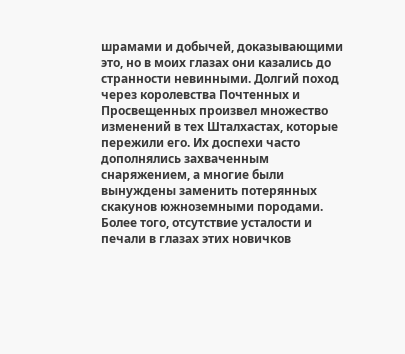шрамами и добычей, доказывающими это, но в моих глазах они казались до странности невинными. Долгий поход через королевства Почтенных и Просвещенных произвел множество изменений в тех Шталхастах, которые пережили его. Их доспехи часто дополнялись захваченным снаряжением, а многие были вынуждены заменить потерянных скакунов южноземными породами. Более того, отсутствие усталости и печали в глазах этих новичков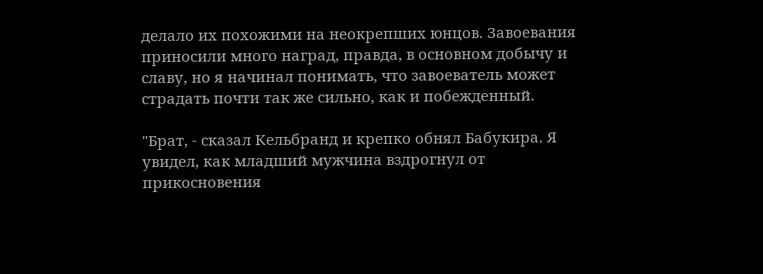делало их похожими на неокрепших юнцов. Завоевания приносили много наград, правда, в основном добычу и славу, но я начинал понимать, что завоеватель может страдать почти так же сильно, как и побежденный.

"Брат, - сказал Кельбранд и крепко обнял Бабукира. Я увидел, как младший мужчина вздрогнул от прикосновения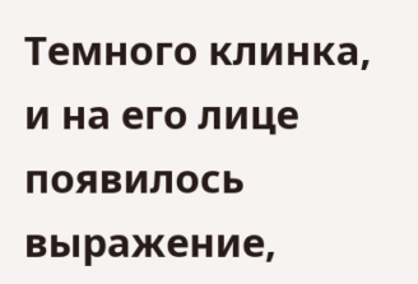Темного клинка, и на его лице появилось выражение,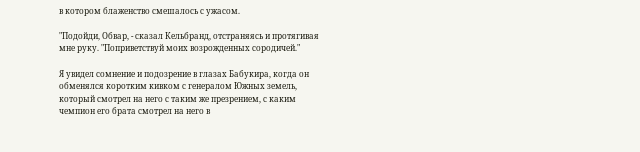в котором блаженство смешалось с ужасом.

"Подойди, Обвар, - сказал Кельбранд, отстраняясь и протягивая мне руку. "Поприветствуй моих возрожденных сородичей."

Я увидел сомнение и подозрение в глазах Бабукира, когда он обменялся коротким кивком с генералом Южных земель, который смотрел на него с таким же презрением, с каким чемпион его брата смотрел на него в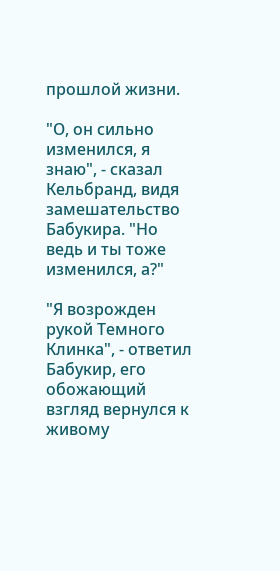прошлой жизни.

"О, он сильно изменился, я знаю", - сказал Кельбранд, видя замешательство Бабукира. "Но ведь и ты тоже изменился, а?"

"Я возрожден рукой Темного Клинка", - ответил Бабукир, его обожающий взгляд вернулся к живому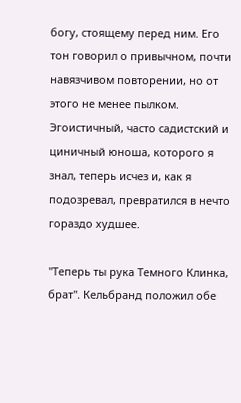богу, стоящему перед ним. Его тон говорил о привычном, почти навязчивом повторении, но от этого не менее пылком. Эгоистичный, часто садистский и циничный юноша, которого я знал, теперь исчез и, как я подозревал, превратился в нечто гораздо худшее.

"Теперь ты рука Темного Клинка, брат". Кельбранд положил обе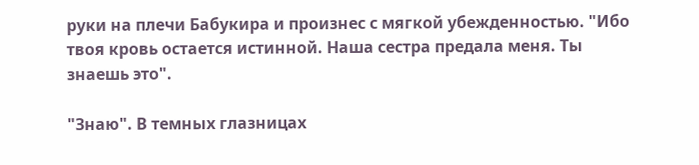руки на плечи Бабукира и произнес с мягкой убежденностью. "Ибо твоя кровь остается истинной. Наша сестра предала меня. Ты знаешь это".

"Знаю". В темных глазницах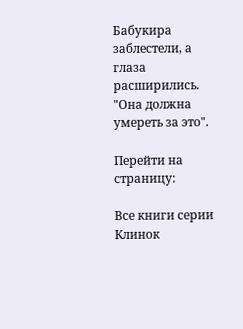Бабукира заблестели, а глаза расширились. "Она должна умереть за это".

Перейти на страницу:

Все книги серии Клинок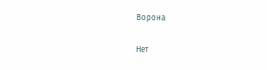Ворона

Нет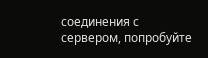соединения с сервером, попробуйте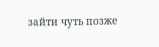зайти чуть позже